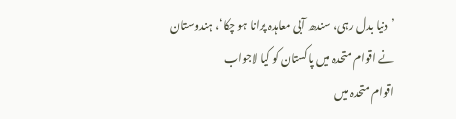’دنیا بدل رہی، سندھ آبی معاہدہ پرانا ہو چکا‘، ہندوستان نے اقوام متحدہ میں پاکستان کو کیا لاجواب
اقوام متحدہ میں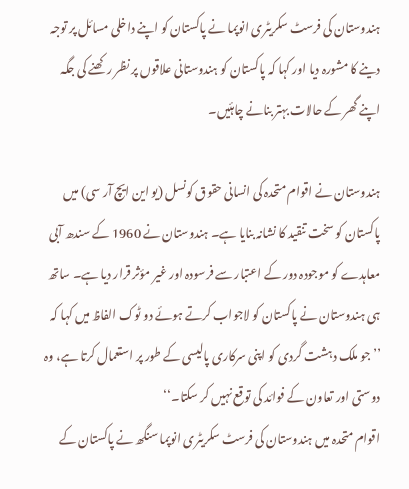ہندوستان کی فرسٹ سکریٹری انوپما نے پاکستان کو اپنے داخلی مسائل پر توجہ دینے کا مشورہ دیا اور کہا کہ پاکستان کو ہندوستانی علاقوں پر نظر رکھنے کی جگہ اپنے گھر کے حالات بہتر بنانے چاہئیں۔

ہندوستان نے اقوام متحدہ کی انسانی حقوق کونسل (یو این ایچ آر سی) میں پاکستان کو سخت تنقید کا نشانہ بنایا ہے۔ ہندوستان نے 1960 کے سندھ آبی معاہدے کو موجودہ دور کے اعتبار سے فرسودہ اور غیر مؤثر قرار دیا ہے۔ ساتھ ہی ہندوستان نے پاکستان کو لاجواب کرتے ہوئے دو ٹوک الفاظ میں کہا کہ ’’جو ملک دہشت گردی کو اپنی سرکاری پالیسی کے طور پر استعمال کرتا ہے، وہ دوستی اور تعاون کے فوائد کی توقع نہیں کر سکتا۔‘‘
اقوام متحدہ میں ہندوستان کی فرسٹ سکریٹری انوپما سنگھ نے پاکستان کے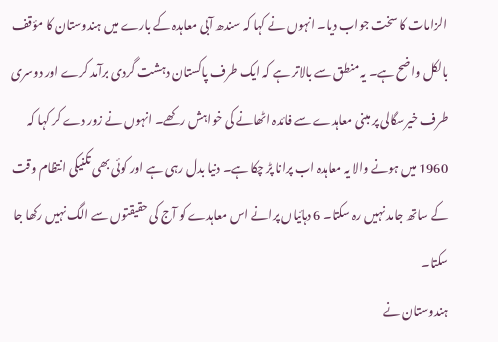الزامات کا سخت جواب دیا۔ انہوں نے کہا کہ سندھ آبی معاہدہ کے بارے میں ہندوستان کا مؤقف بالکل واضح ہے۔ یہ منطق سے بالاتر ہے کہ ایک طرف پاکستان دہشت گردی برآمد کرے اور دوسری طرف خیرسگالی پر مبنی معاہدے سے فائدہ اٹھانے کی خواہش رکھے۔ انہوں نے زور دے کر کہا کہ 1960 میں ہونے والا یہ معاہدہ اب پرانا پڑ چکا ہے۔ دنیا بدل رہی ہے اور کوئی بھی تکنیکی انتظام وقت کے ساتھ جامد نہیں رہ سکتا۔ 6 دہائیاں پرانے اس معاہدے کو آج کی حقیقتوں سے الگ نہیں رکھا جا سکتا۔
ہندوستان نے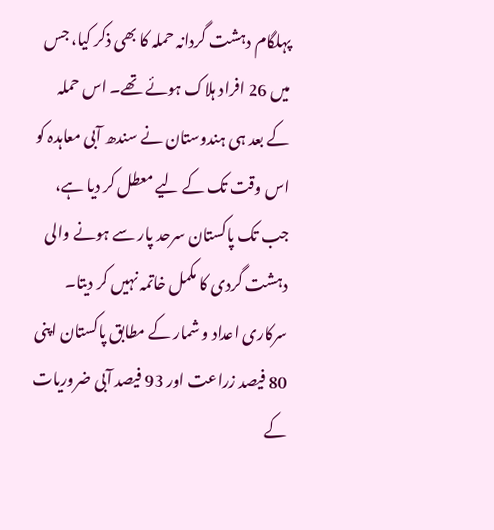پہلگام دہشت گردانہ حملہ کا بھی ذکر کیا، جس میں 26 افراد ہلاک ہوئے تھے۔ اس حملہ کے بعد ہی ہندوستان نے سندھ آبی معاہدہ کو اس وقت تک کے لیے معطل کر دیا ہے، جب تک پاکستان سرحد پار سے ہونے والی دہشت گردی کا مکمل خاتمہ نہیں کر دیتا۔ سرکاری اعداد و شمار کے مطابق پاکستان اپنی 80 فیصد زراعت اور 93 فیصد آبی ضروریات کے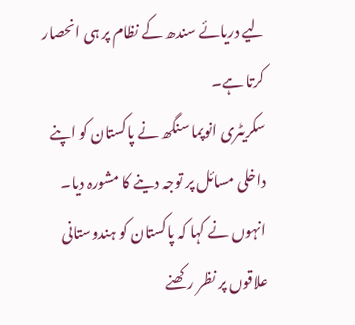لیے دریائے سندھ کے نظام پر ہی انحصار کرتا ہے۔
سکریٹری انوپما سنگھ نے پاکستان کو اپنے داخلی مسائل پر توجہ دینے کا مشورہ دیا۔ انہوں نے کہا کہ پاکستان کو ہندوستانی علاقوں پر نظر رکھنے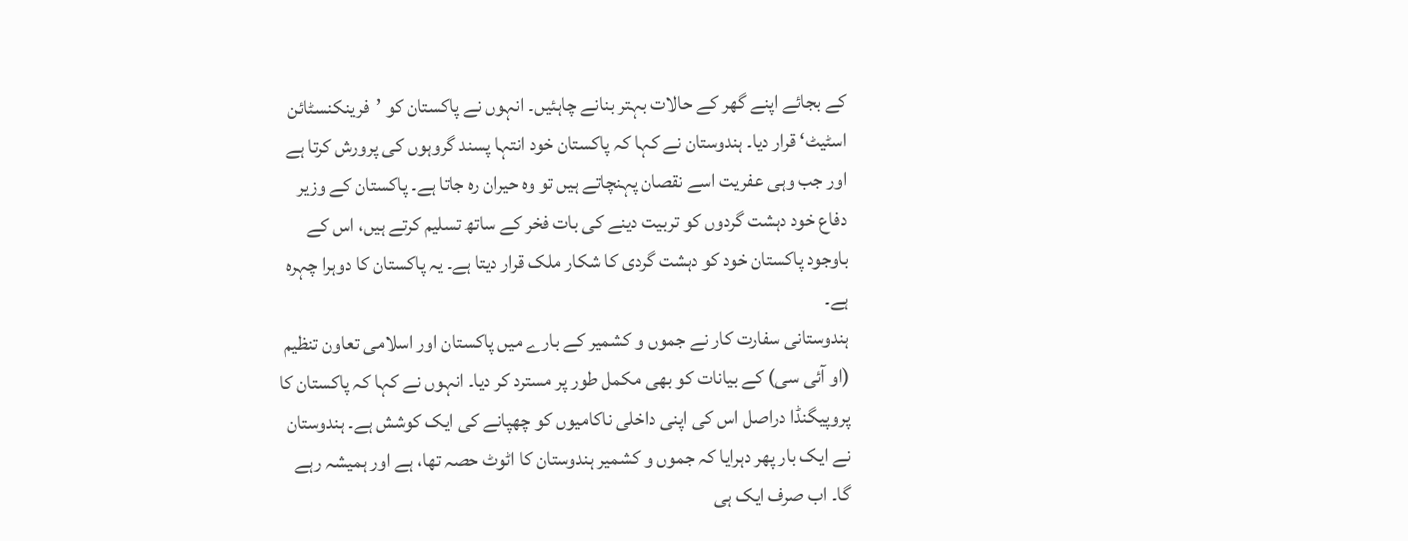کے بجائے اپنے گھر کے حالات بہتر بنانے چاہئیں۔ انہوں نے پاکستان کو ’فرینکنسٹائن اسٹیٹ‘ قرار دیا۔ ہندوستان نے کہا کہ پاکستان خود انتہا پسند گروہوں کی پرورش کرتا ہے اور جب وہی عفریت اسے نقصان پہنچاتے ہیں تو وہ حیران رہ جاتا ہے۔ پاکستان کے وزیر دفاع خود دہشت گردوں کو تربیت دینے کی بات فخر کے ساتھ تسلیم کرتے ہیں، اس کے باوجود پاکستان خود کو دہشت گردی کا شکار ملک قرار دیتا ہے۔ یہ پاکستان کا دوہرا چہرہ ہے۔
ہندوستانی سفارت کار نے جموں و کشمیر کے بارے میں پاکستان اور اسلامی تعاون تنظیم (او آئی سی) کے بیانات کو بھی مکمل طور پر مسترد کر دیا۔ انہوں نے کہا کہ پاکستان کا پروپیگنڈا دراصل اس کی اپنی داخلی ناکامیوں کو چھپانے کی ایک کوشش ہے۔ ہندوستان نے ایک بار پھر دہرایا کہ جموں و کشمیر ہندوستان کا اٹوٹ حصہ تھا، ہے اور ہمیشہ رہے گا۔ اب صرف ایک ہی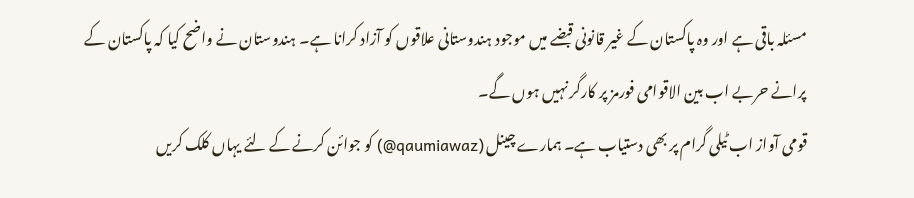مسئلہ باقی ہے اور وہ پاکستان کے غیر قانونی قبضے میں موجود ہندوستانی علاقوں کو آزاد کرانا ہے۔ ہندوستان نے واضح کیا کہ پاکستان کے پرانے حربے اب بین الاقوامی فورمز پر کارگر نہیں ہوں گے۔
قومی آواز اب ٹیلی گرام پر بھی دستیاب ہے۔ ہمارے چینل (qaumiawaz@) کو جوائن کرنے کے لئے یہاں کلک کریں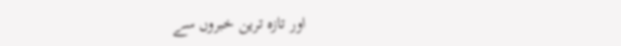اور تازہ ترین خبروں سے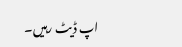اپ ڈیٹ رہیں۔